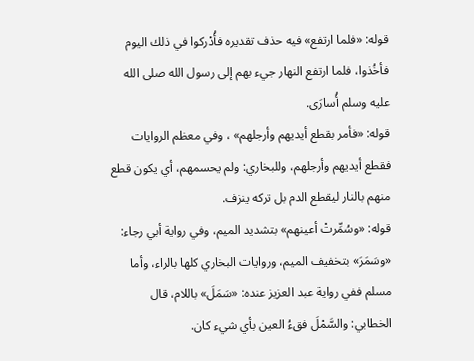قوله: «فلما ارتفع» فيه حذف تقديره فأُدْركوا في ذلك اليوم فأخُذوا، فلما ارتفع النهار جيء بهم إلى رسول الله صلى الله عليه وسلم أُسارَى.
قوله: «فأمر بقطع أيديهم وأرجلهم» ، وفي معظم الروايات فقطع أيديهم وأرجلهم، وللبخاري: ولم يحسمهم، أي يكون قطع منهم بالنار ليقطع الدم بل تركه ينزف.
قوله: «وسُمِّرتْ أعينهم» بتشديد الميم، وفي رواية أبي رجاء: «وسَمَرَ» بتخفيف الميم، وروايات البخاري كلها بالراء، وأما مسلم ففي رواية عبد العزيز عنده: «سَمَلَ» باللام، قال الخطابي: والسَّمْلَ فقءُ العين بأي شيء كان.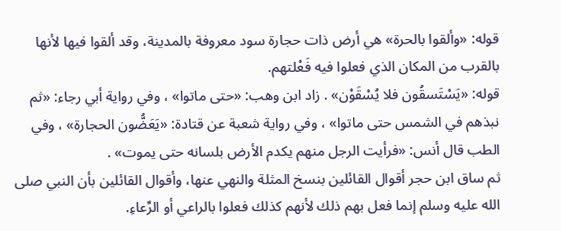قوله: «وألقوا بالحرة» هي أرض ذات حجارة سود معروفة بالمدينة، وقد ألقوا فيها لأنها بالقرب من المكان الذي فعلوا فيه فَعْلتهم.
قوله: «يَسْتَسقُون فلا يُسْقَوْن» . زاد ابن وهب: «حتى ماتوا» ، وفي رواية أبي رجاء: «ثم نبذهم في الشمس حتى ماتوا» ، وفي رواية شعبة عن قتادة: «يَعَضُّون الحجارة» ، وفي الطب قال أنس: «فرأيت الرجل منهم يكدم الأرض بلسانه حتى يموت» .
ثم ساق ابن حجر أقوال القائلين بنسخ المثلة والنهي عنها، وأقوال القائلين بأن النبي صلى الله عليه وسلم إنما فعل بهم ذلك لأنهم كذلك فعلوا بالراعي أو الرِّعاءِ.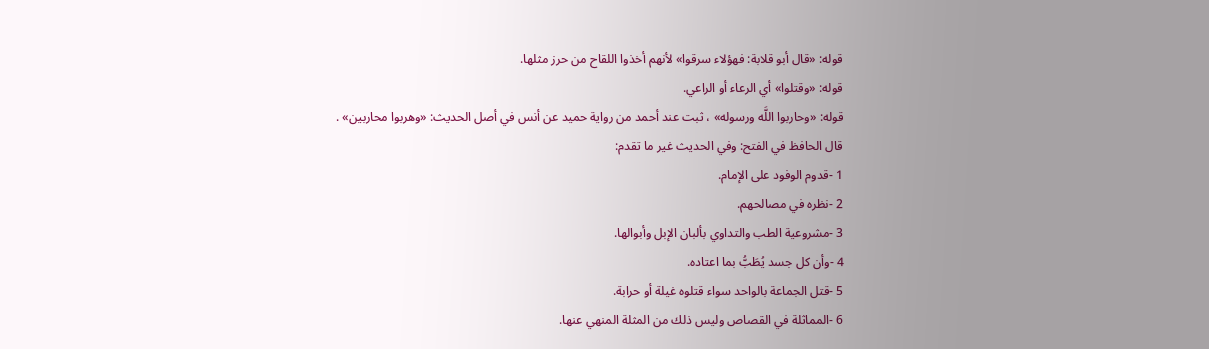قوله: «قال أبو قلابة: فهؤلاء سرقوا» لأنهم أخذوا اللقاح من حرز مثلها.
قوله: «وقتلوا» أي الرعاء أو الراعي.
قوله: «وحاربوا اللَّه ورسوله» ، ثبت عند أحمد من رواية حميد عن أنس في أصل الحديث: «وهربوا محاربين» .
قال الحافظ في الفتح: وفي الحديث غير ما تقدم:
1 -قدوم الوفود على الإمام.
2 -نظره في مصالحهم.
3 -مشروعية الطب والتداوي بألبان الإبل وأبوالها.
4 -وأن كل جسد يُطَبُّ بما اعتاده.
5 -قتل الجماعة بالواحد سواء قتلوه غيلة أو حرابة.
6 -المماثلة في القصاص وليس ذلك من المثلة المنهي عنها.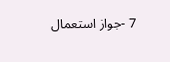7 -جواز استعمال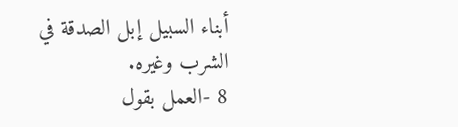أبناء السبيل إبل الصدقة في الشرب وغيره.
8 -العمل بقول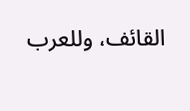القائف، وللعرب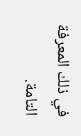في ذلك المعرفة التامة.